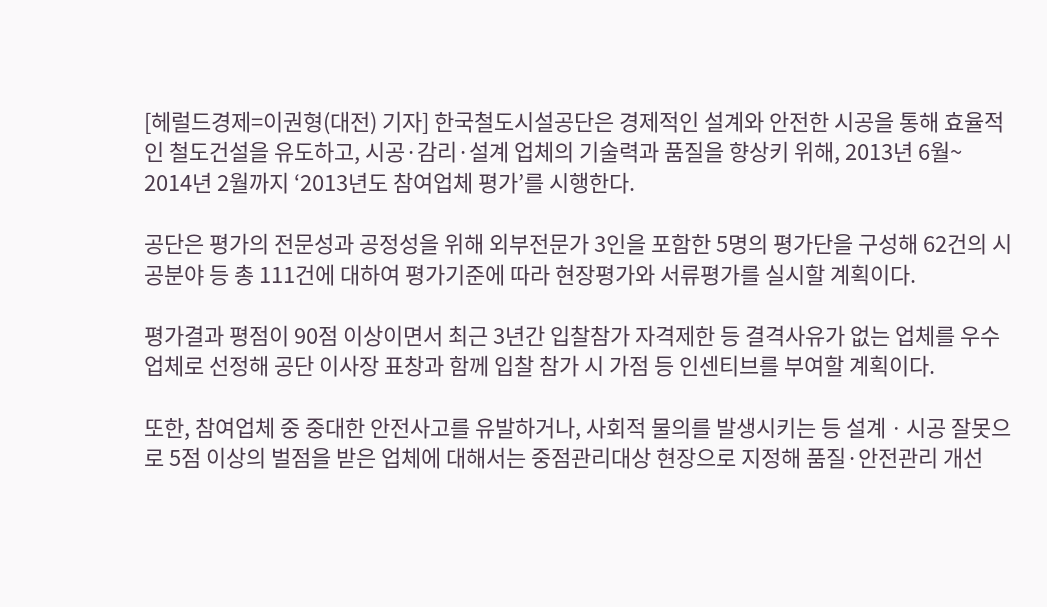[헤럴드경제=이권형(대전) 기자] 한국철도시설공단은 경제적인 설계와 안전한 시공을 통해 효율적인 철도건설을 유도하고, 시공·감리·설계 업체의 기술력과 품질을 향상키 위해, 2013년 6월~ 2014년 2월까지 ‘2013년도 참여업체 평가’를 시행한다.

공단은 평가의 전문성과 공정성을 위해 외부전문가 3인을 포함한 5명의 평가단을 구성해 62건의 시공분야 등 총 111건에 대하여 평가기준에 따라 현장평가와 서류평가를 실시할 계획이다.

평가결과 평점이 90점 이상이면서 최근 3년간 입찰참가 자격제한 등 결격사유가 없는 업체를 우수업체로 선정해 공단 이사장 표창과 함께 입찰 참가 시 가점 등 인센티브를 부여할 계획이다.

또한, 참여업체 중 중대한 안전사고를 유발하거나, 사회적 물의를 발생시키는 등 설계ㆍ시공 잘못으로 5점 이상의 벌점을 받은 업체에 대해서는 중점관리대상 현장으로 지정해 품질·안전관리 개선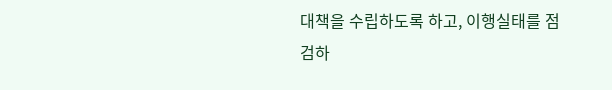대책을 수립하도록 하고, 이행실태를 점검하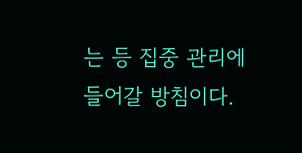는 등 집중 관리에 들어갈 방침이다.